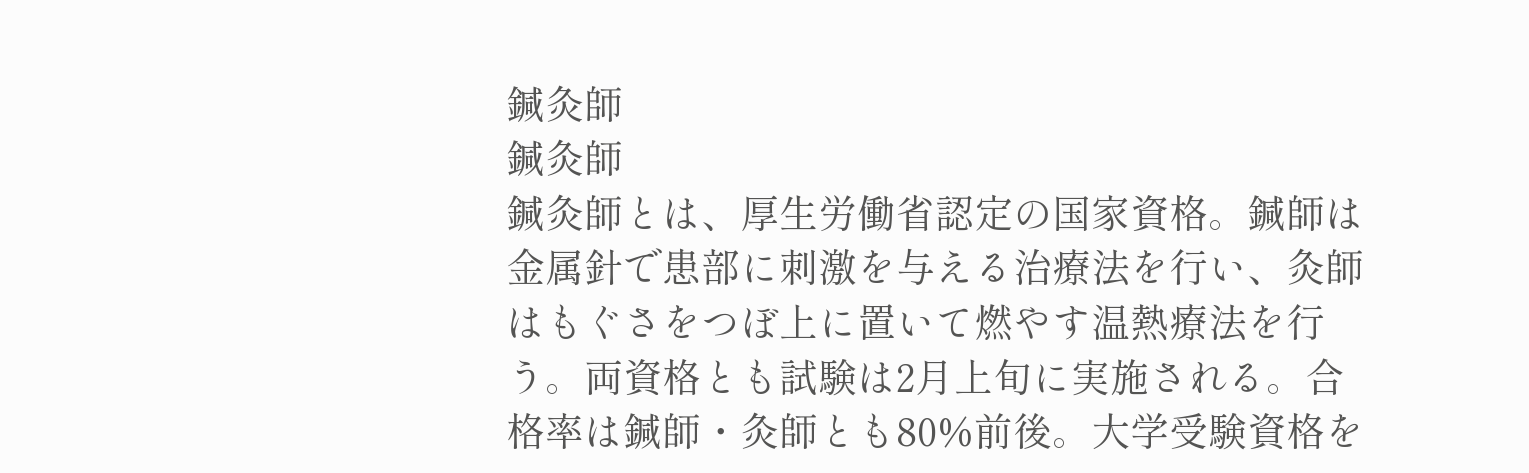鍼灸師
鍼灸師
鍼灸師とは、厚生労働省認定の国家資格。鍼師は金属針で患部に刺激を与える治療法を行い、灸師はもぐさをつぼ上に置いて燃やす温熱療法を行う。両資格とも試験は2月上旬に実施される。合格率は鍼師・灸師とも80%前後。大学受験資格を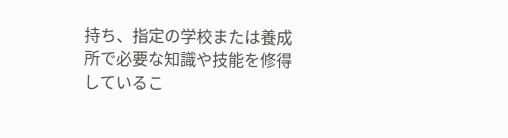持ち、指定の学校または養成所で必要な知識や技能を修得しているこ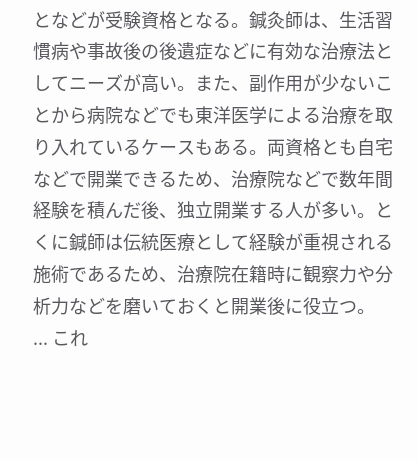となどが受験資格となる。鍼灸師は、生活習慣病や事故後の後遺症などに有効な治療法としてニーズが高い。また、副作用が少ないことから病院などでも東洋医学による治療を取り入れているケースもある。両資格とも自宅などで開業できるため、治療院などで数年間経験を積んだ後、独立開業する人が多い。とくに鍼師は伝統医療として経験が重視される施術であるため、治療院在籍時に観察力や分析力などを磨いておくと開業後に役立つ。
... これ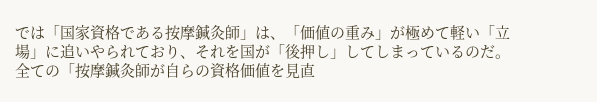では「国家資格である按摩鍼灸師」は、「価値の重み」が極めて軽い「立場」に追いやられており、それを国が「後押し」してしまっているのだ。 全ての「按摩鍼灸師が自らの資格価値を見直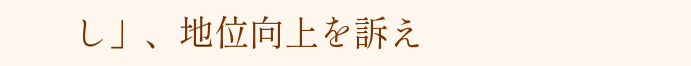し」、地位向上を訴え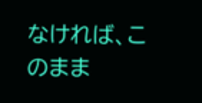なければ、このまま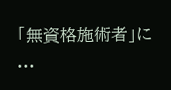「無資格施術者」に ...